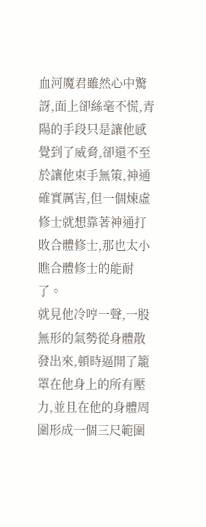血河魔君雖然心中驚訝,面上卻絲毫不慌,青陽的手段只是讓他感覺到了威脅,卻還不至於讓他束手無策,神通確實厲害,但一個煉虛修士就想靠著神通打敗合體修士,那也太小瞧合體修士的能耐了。
就見他冷哼一聲,一股無形的氣勢從身體散發出來,頓時逼開了籠罩在他身上的所有壓力,並且在他的身體周圍形成一個三尺範圍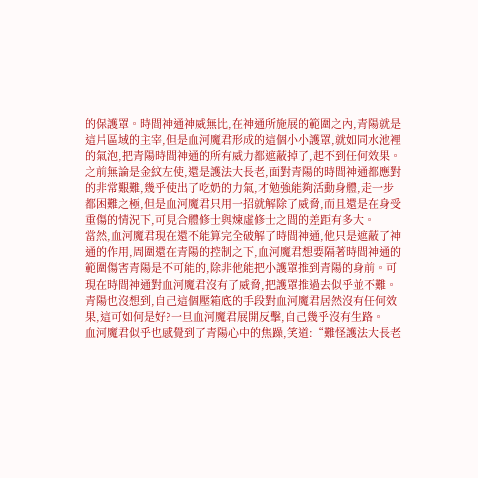的保護罩。時間神通神威無比,在神通所施展的範圍之內,青陽就是這片區域的主宰,但是血河魔君形成的這個小小護罩,就如同水池裡的氣泡,把青陽時間神通的所有威力都遮蔽掉了,起不到任何效果。
之前無論是金紋左使,還是護法大長老,面對青陽的時間神通都應對的非常艱難,幾乎使出了吃奶的力氣,才勉強能夠活動身體,走一步都困難之極,但是血河魔君只用一招就解除了威脅,而且還是在身受重傷的情況下,可見合體修士與煉虛修士之間的差距有多大。
當然,血河魔君現在還不能算完全破解了時間神通,他只是遮蔽了神通的作用,周圍還在青陽的控制之下,血河魔君想要隔著時間神通的範圍傷害青陽是不可能的,除非他能把小護罩推到青陽的身前。可現在時間神通對血河魔君沒有了威脅,把護罩推過去似乎並不難。
青陽也沒想到,自己這個壓箱底的手段對血河魔君居然沒有任何效果,這可如何是好?一旦血河魔君展開反擊,自己幾乎沒有生路。
血河魔君似乎也感覺到了青陽心中的焦躁,笑道:“難怪護法大長老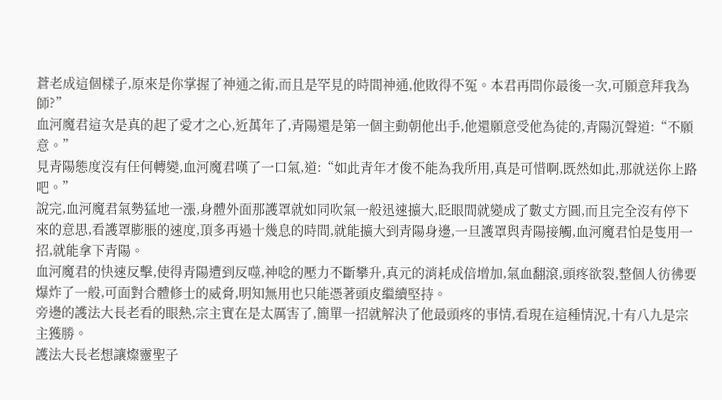蒼老成這個樣子,原來是你掌握了神通之術,而且是罕見的時間神通,他敗得不冤。本君再問你最後一次,可願意拜我為師?”
血河魔君這次是真的起了愛才之心,近萬年了,青陽還是第一個主動朝他出手,他還願意受他為徒的,青陽沉聲道:“不願意。”
見青陽態度沒有任何轉變,血河魔君嘆了一口氣,道:“如此青年才俊不能為我所用,真是可惜啊,既然如此,那就送你上路吧。”
說完,血河魔君氣勢猛地一漲,身體外面那護罩就如同吹氣一般迅速擴大,眨眼間就變成了數丈方圓,而且完全沒有停下來的意思,看護罩膨脹的速度,頂多再過十幾息的時間,就能擴大到青陽身邊,一旦護罩與青陽接觸,血河魔君怕是隻用一招,就能拿下青陽。
血河魔君的快速反擊,使得青陽遭到反噬,神唸的壓力不斷攀升,真元的消耗成倍增加,氣血翻滾,頭疼欲裂,整個人彷彿要爆炸了一般,可面對合體修士的威脅,明知無用也只能憑著頭皮繼續堅持。
旁邊的護法大長老看的眼熱,宗主實在是太厲害了,簡單一招就解決了他最頭疼的事情,看現在這種情況,十有八九是宗主獲勝。
護法大長老想讓燦靈聖子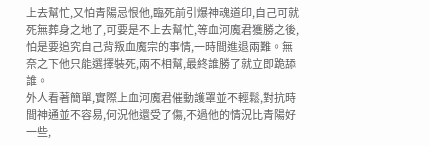上去幫忙,又怕青陽忌恨他,臨死前引爆神魂道印,自己可就死無葬身之地了,可要是不上去幫忙,等血河魔君獲勝之後,怕是要追究自己背叛血魔宗的事情,一時間進退兩難。無奈之下他只能選擇裝死,兩不相幫,最終誰勝了就立即跪舔誰。
外人看著簡單,實際上血河魔君催動護罩並不輕鬆,對抗時間神通並不容易,何況他還受了傷,不過他的情況比青陽好一些,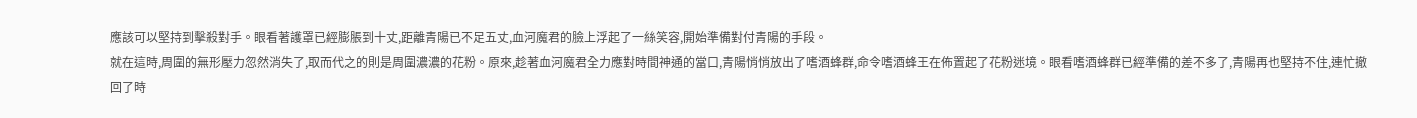應該可以堅持到擊殺對手。眼看著護罩已經膨脹到十丈,距離青陽已不足五丈,血河魔君的臉上浮起了一絲笑容,開始準備對付青陽的手段。
就在這時,周圍的無形壓力忽然消失了,取而代之的則是周圍濃濃的花粉。原來,趁著血河魔君全力應對時間神通的當口,青陽悄悄放出了嗜酒蜂群,命令嗜酒蜂王在佈置起了花粉迷境。眼看嗜酒蜂群已經準備的差不多了,青陽再也堅持不住,連忙撤回了時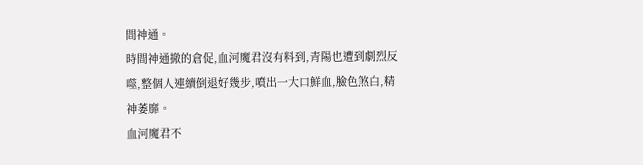間神通。
時間神通撤的倉促,血河魔君沒有料到,青陽也遭到劇烈反噬,整個人連續倒退好幾步,噴出一大口鮮血,臉色煞白,精神萎靡。
血河魔君不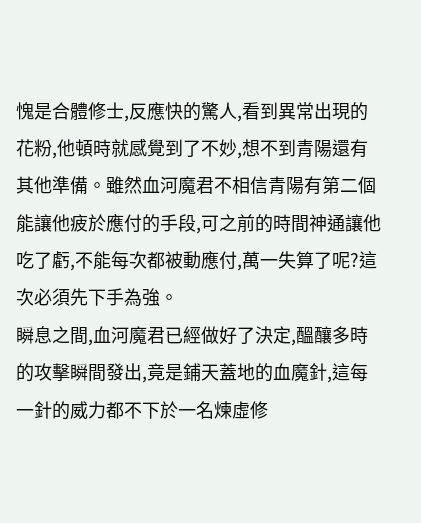愧是合體修士,反應快的驚人,看到異常出現的花粉,他頓時就感覺到了不妙,想不到青陽還有其他準備。雖然血河魔君不相信青陽有第二個能讓他疲於應付的手段,可之前的時間神通讓他吃了虧,不能每次都被動應付,萬一失算了呢?這次必須先下手為強。
瞬息之間,血河魔君已經做好了決定,醞釀多時的攻擊瞬間發出,竟是鋪天蓋地的血魔針,這每一針的威力都不下於一名煉虛修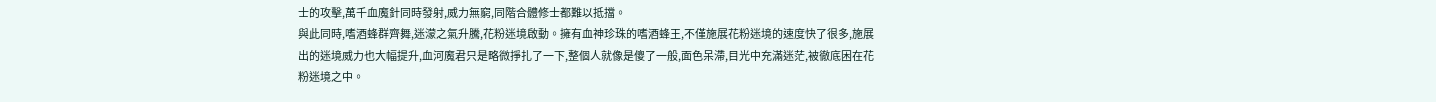士的攻擊,萬千血魔針同時發射,威力無窮,同階合體修士都難以抵擋。
與此同時,嗜酒蜂群齊舞,迷濛之氣升騰,花粉迷境啟動。擁有血神珍珠的嗜酒蜂王,不僅施展花粉迷境的速度快了很多,施展出的迷境威力也大幅提升,血河魔君只是略微掙扎了一下,整個人就像是傻了一般,面色呆滯,目光中充滿迷茫,被徹底困在花粉迷境之中。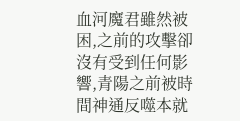血河魔君雖然被困,之前的攻擊卻沒有受到任何影響,青陽之前被時間神通反噬本就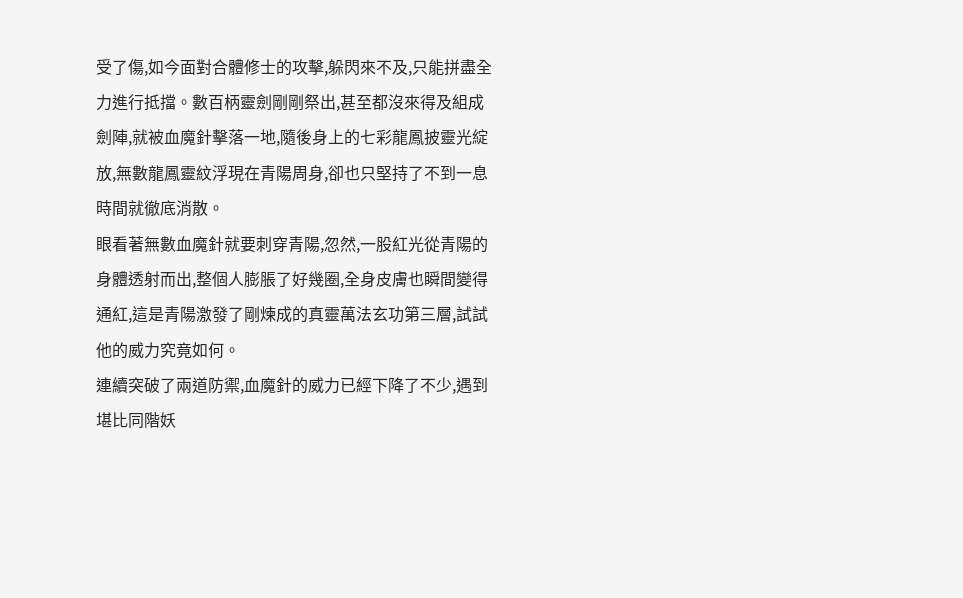受了傷,如今面對合體修士的攻擊,躲閃來不及,只能拼盡全力進行抵擋。數百柄靈劍剛剛祭出,甚至都沒來得及組成劍陣,就被血魔針擊落一地,隨後身上的七彩龍鳳披靈光綻放,無數龍鳳靈紋浮現在青陽周身,卻也只堅持了不到一息時間就徹底消散。
眼看著無數血魔針就要刺穿青陽,忽然,一股紅光從青陽的身體透射而出,整個人膨脹了好幾圈,全身皮膚也瞬間變得通紅,這是青陽激發了剛煉成的真靈萬法玄功第三層,試試他的威力究竟如何。
連續突破了兩道防禦,血魔針的威力已經下降了不少,遇到堪比同階妖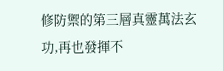修防禦的第三層真靈萬法玄功,再也發揮不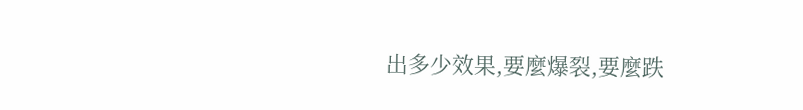出多少效果,要麼爆裂,要麼跌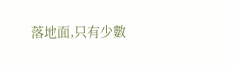落地面,只有少數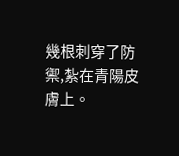幾根刺穿了防禦,紮在青陽皮膚上。